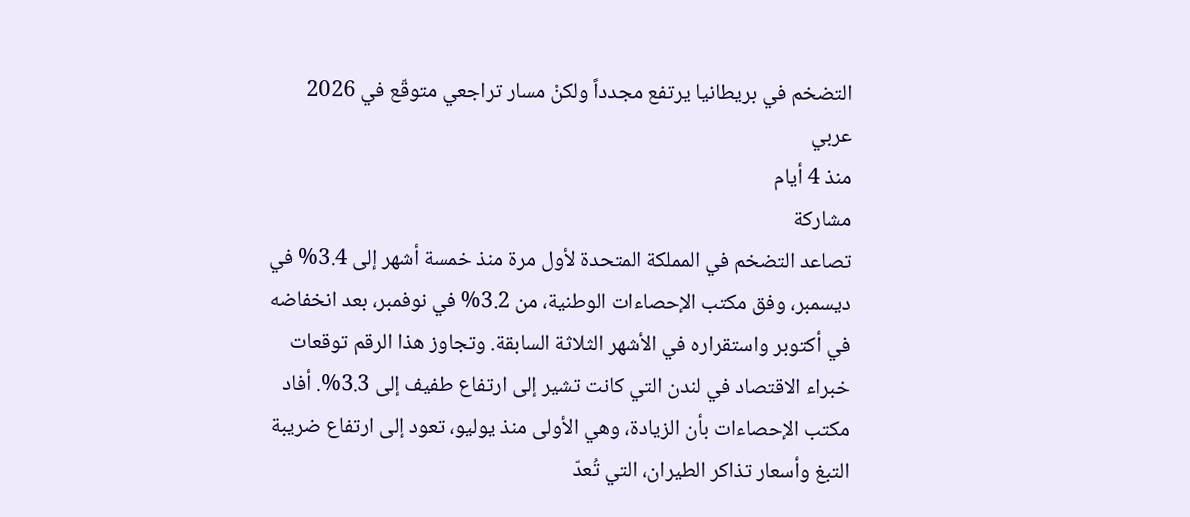التضخم في بريطانيا يرتفع مجدداً ولكنْ مسار تراجعي متوقّع في 2026
عربي
منذ 4 أيام
مشاركة
تصاعد التضخم في المملكة المتحدة لأول مرة منذ خمسة أشهر إلى 3.4% في ديسمبر، وفق مكتب الإحصاءات الوطنية، من 3.2% في نوفمبر، بعد انخفاضه في أكتوبر واستقراره في الأشهر الثلاثة السابقة. وتجاوز هذا الرقم توقعات خبراء الاقتصاد في لندن التي كانت تشير إلى ارتفاع طفيف إلى 3.3%. أفاد مكتب الإحصاءات بأن الزيادة، وهي الأولى منذ يوليو، تعود إلى ارتفاع ضريبة التبغ وأسعار تذاكر الطيران، التي تُعدّ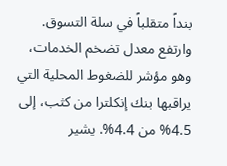بنداً متقلباً في سلة التسوق. وارتفع معدل تضخم الخدمات، وهو مؤشر للضغوط المحلية التي يراقبها بنك إنكلترا من كثب، إلى 4.5% من 4.4%. يشير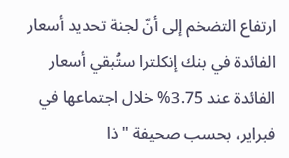ارتفاع التضخم إلى أنّ لجنة تحديد أسعار الفائدة في بنك إنكلترا ستُبقي أسعار الفائدة عند 3.75% خلال اجتماعها في فبراير، بحسب صحيفة "ذا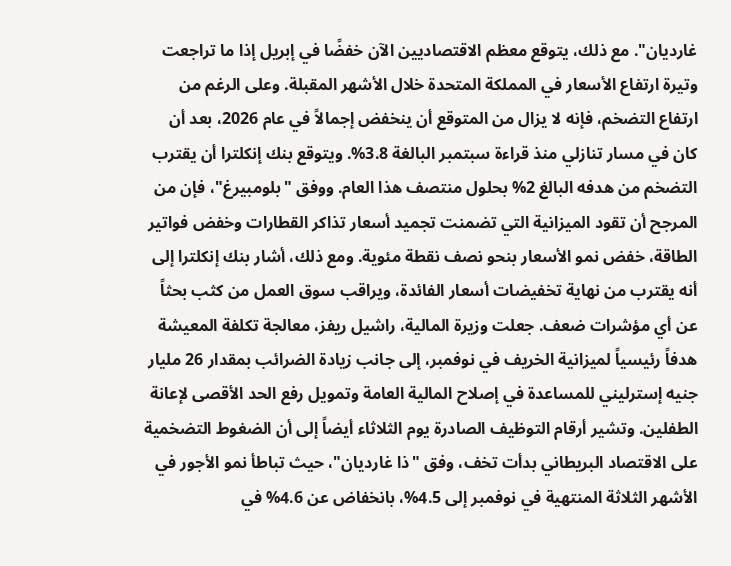غارديان". مع ذلك، يتوقع معظم الاقتصاديين الآن خفضًا في إبريل إذا ما تراجعت وتيرة ارتفاع الأسعار في المملكة المتحدة خلال الأشهر المقبلة. وعلى الرغم من ارتفاع التضخم، فإنه لا يزال من المتوقع أن ينخفض إجمالاً في عام 2026، بعد أن كان في مسار تنازلي منذ قراءة سبتمبر البالغة 3.8%. ويتوقع بنك إنكلترا أن يقترب التضخم من هدفه البالغ 2% بحلول منتصف هذا العام. ووفق "بلومبيرغ"، فإن من المرجح أن تقود الميزانية التي تضمنت تجميد أسعار تذاكر القطارات وخفض فواتير الطاقة، خفض نمو الأسعار بنحو نصف نقطة مئوية. ومع ذلك، أشار بنك إنكلترا إلى أنه يقترب من نهاية تخفيضات أسعار الفائدة، ويراقب سوق العمل من كثب بحثاً عن أي مؤشرات ضعف. جعلت وزيرة المالية، راشيل ريفز، معالجة تكلفة المعيشة هدفاً رئيسياً لميزانية الخريف في نوفمبر، إلى جانب زيادة الضرائب بمقدار 26 مليار جنيه إسترليني للمساعدة في إصلاح المالية العامة وتمويل رفع الحد الأقصى لإعانة الطفلين. وتشير أرقام التوظيف الصادرة يوم الثلاثاء أيضاً إلى أن الضغوط التضخمية على الاقتصاد البريطاني بدأت تخف، وفق "ذا غارديان"، حيث تباطأ نمو الأجور في الأشهر الثلاثة المنتهية في نوفمبر إلى 4.5%، بانخفاض عن 4.6% في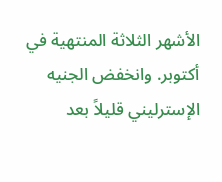الأشهر الثلاثة المنتهية في أكتوبر. وانخفض الجنيه الإسترليني قليلاً بعد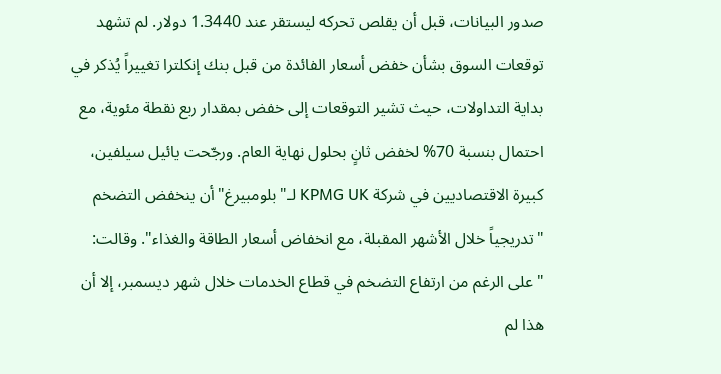صدور البيانات، قبل أن يقلص تحركه ليستقر عند 1.3440 دولار. لم تشهد توقعات السوق بشأن خفض أسعار الفائدة من قبل بنك إنكلترا تغييراً يُذكر في بداية التداولات، حيث تشير التوقعات إلى خفض بمقدار ربع نقطة مئوية، مع احتمال بنسبة 70% لخفض ثانٍ بحلول نهاية العام. ورجّحت يائيل سيلفين، كبيرة الاقتصاديين في شركة KPMG UK لـ"بلومبيرغ" أن ينخفض التضخم "تدريجياً خلال الأشهر المقبلة، مع انخفاض أسعار الطاقة والغذاء". وقالت: "على الرغم من ارتفاع التضخم في قطاع الخدمات خلال شهر ديسمبر، إلا أن هذا لم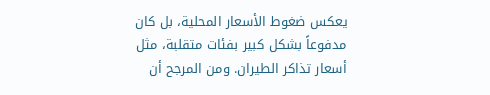يعكس ضغوط الأسعار المحلية، بل كان مدفوعاً بشكل كبير بفئات متقلبة، مثل أسعار تذاكر الطيران. ومن المرجح أن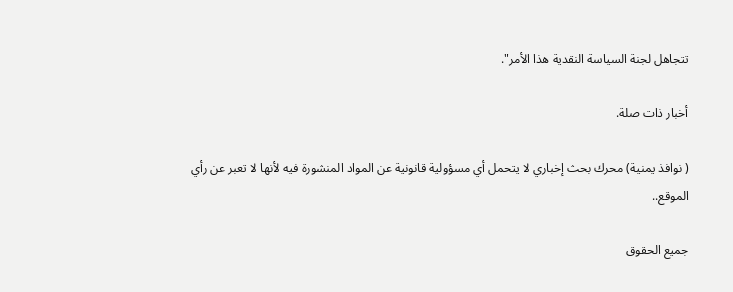تتجاهل لجنة السياسة النقدية هذا الأمر".

أخبار ذات صلة.

( نوافذ يمنية) محرك بحث إخباري لا يتحمل أي مسؤولية قانونية عن المواد المنشورة فيه لأنها لا تعبر عن رأي الموقع..

جميع الحقوق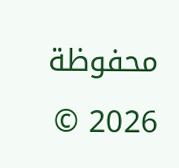محفوظة 2026 ©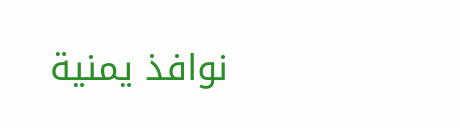نوافذ يمنية